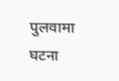पुलवामा घटना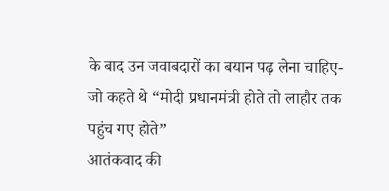के बाद उन जवाबदारों का बयान पढ़ लेना चाहिए- जो कहते थे “मोदी प्रधानमंत्री होते तो लाहौर तक पहुंच गए होते”
आतंकवाद की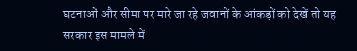घटनाओं और सीमा पर मारे जा रहे जवानों के आंकड़ों को देखें तो यह सरकार इस मामले में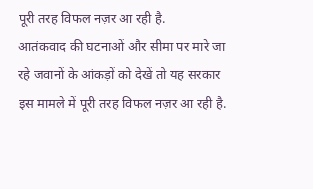पूरी तरह विफल नज़र आ रही है.
आतंकवाद की घटनाओं और सीमा पर मारे जा रहे जवानों के आंकड़ों को देखें तो यह सरकार इस मामले में पूरी तरह विफल नज़र आ रही है.